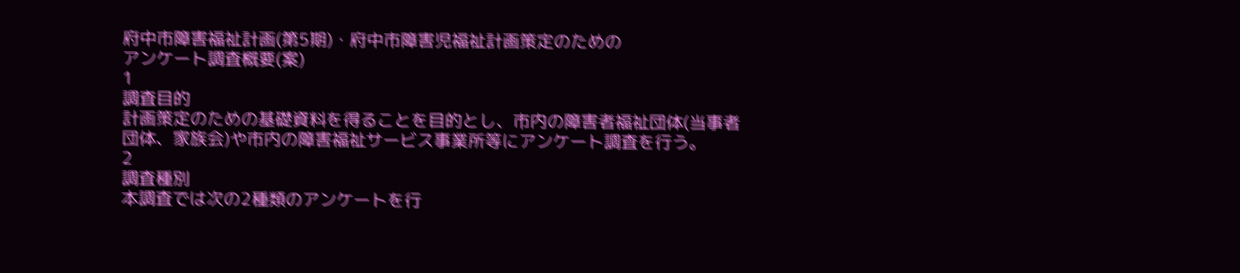府中市障害福祉計画(第5期)・府中市障害児福祉計画策定のための
アンケート調査概要(案)
1
調査目的
計画策定のための基礎資料を得ることを目的とし、市内の障害者福祉団体(当事者
団体、家族会)や市内の障害福祉サービス事業所等にアンケート調査を行う。
2
調査種別
本調査では次の2種類のアンケートを行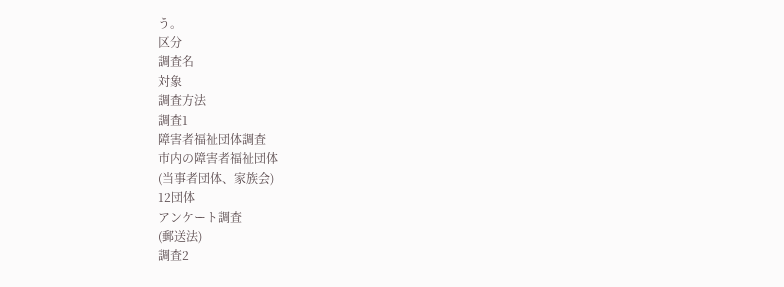う。
区分
調査名
対象
調査方法
調査1
障害者福祉団体調査
市内の障害者福祉団体
(当事者団体、家族会)
12団体
アンケート調査
(郵送法)
調査2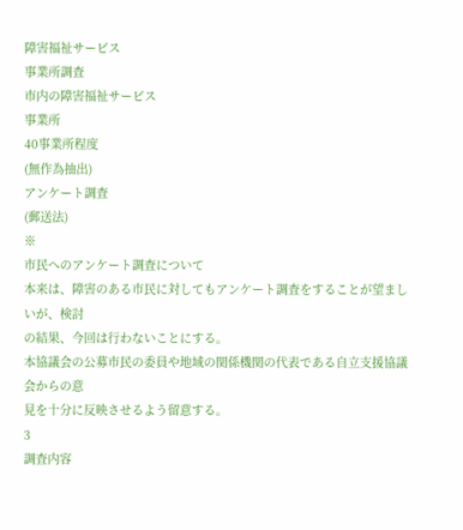障害福祉サービス
事業所調査
市内の障害福祉サービス
事業所
40事業所程度
(無作為抽出)
アンケート調査
(郵送法)
※
市民へのアンケート調査について
本来は、障害のある市民に対してもアンケート調査をすることが望ましいが、検討
の結果、今回は行わないことにする。
本協議会の公募市民の委員や地域の関係機関の代表である自立支援協議会からの意
見を十分に反映させるよう留意する。
3
調査内容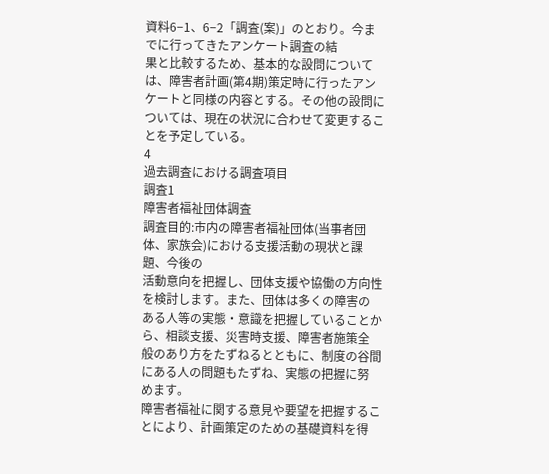資料6−1、6−2「調査(案)」のとおり。今までに行ってきたアンケート調査の結
果と比較するため、基本的な設問については、障害者計画(第4期)策定時に行ったアン
ケートと同様の内容とする。その他の設問については、現在の状況に合わせて変更するこ
とを予定している。
4
過去調査における調査項目
調査1
障害者福祉団体調査
調査目的:市内の障害者福祉団体(当事者団体、家族会)における支援活動の現状と課題、今後の
活動意向を把握し、団体支援や協働の方向性を検討します。また、団体は多くの障害の
ある人等の実態・意識を把握していることから、相談支援、災害時支援、障害者施策全
般のあり方をたずねるとともに、制度の谷間にある人の問題もたずね、実態の把握に努
めます。
障害者福祉に関する意見や要望を把握することにより、計画策定のための基礎資料を得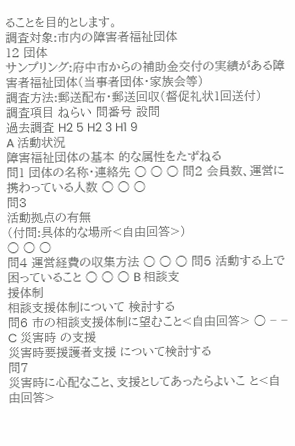ることを目的とします。
調査対象:市内の障害者福祉団体
12 団体
サンプリング:府中市からの補助金交付の実績がある障害者福祉団体(当事者団体・家族会等)
調査方法:郵送配布・郵送回収(督促礼状1回送付)
調査項目 ねらい 問番号 設問
過去調査 H2 5 H2 3 H1 9
A 活動状況
障害福祉団体の基本 的な属性をたずねる
問1 団体の名称・連絡先 ○ ○ ○ 問2 会員数、運営に携わっている人数 ○ ○ ○
問3
活動拠点の有無
(付問:具体的な場所<自由回答>)
○ ○ ○
問4 運営経費の収集方法 ○ ○ ○ 問5 活動する上で困っていること ○ ○ ○ B 相談支
援体制
相談支援体制について 検討する
問6 市の相談支援体制に望むこと<自由回答> ○ − −
C 災害時 の支援
災害時要援護者支援 について検討する
問7
災害時に心配なこと、支援としてあったらよいこ と<自由回答>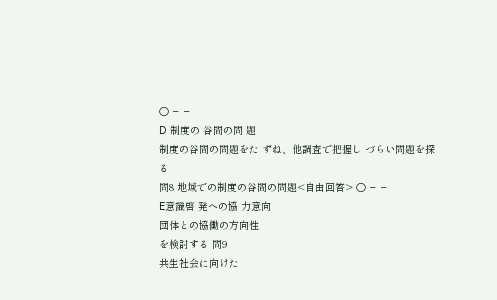○ − −
D 制度の 谷間の問 題
制度の谷間の問題をた ずね、他調査で把握し づらい問題を探る
問8 地域での制度の谷間の問題<自由回答> ○ − −
E意識啓 発への協 力意向
団体との協働の方向性
を検討する 問9
共生社会に向けた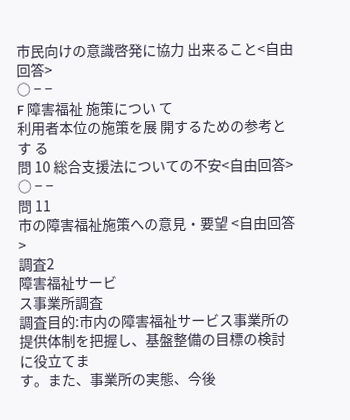市民向けの意識啓発に協力 出来ること<自由回答>
○ − −
F 障害福祉 施策につい て
利用者本位の施策を展 開するための参考とす る
問 10 総合支援法についての不安<自由回答> ○ − −
問 11
市の障害福祉施策への意見・要望 <自由回答>
調査2
障害福祉サービ
ス事業所調査
調査目的:市内の障害福祉サービス事業所の提供体制を把握し、基盤整備の目標の検討に役立てま
す。また、事業所の実態、今後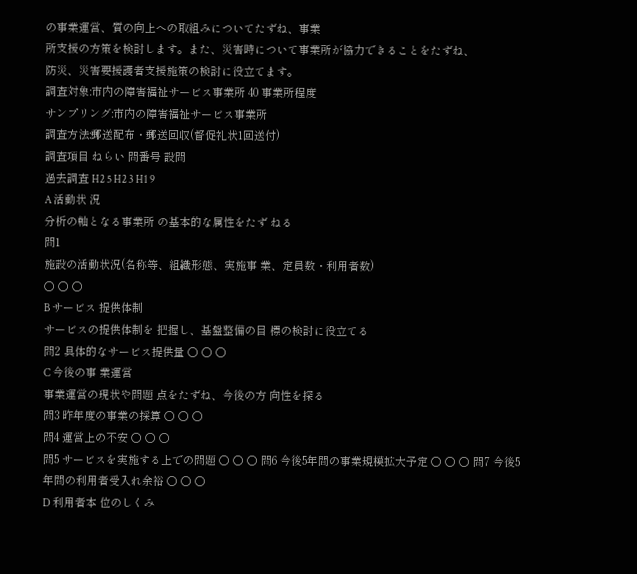の事業運営、質の向上への取組みについてたずね、事業
所支援の方策を検討します。また、災害時について事業所が協力できることをたずね、
防災、災害要援護者支援施策の検討に役立てます。
調査対象:市内の障害福祉サービス事業所 40 事業所程度
サンプリング:市内の障害福祉サービス事業所
調査方法:郵送配布・郵送回収(督促礼状1回送付)
調査項目 ねらい 問番号 設問
過去調査 H2 5 H2 3 H1 9
A 活動状 況
分析の軸となる事業所 の基本的な属性をたず ねる
問1
施設の活動状況(名称等、組織形態、実施事 業、定員数・利用者数)
○ ○ ○
B サービス 提供体制
サービスの提供体制を 把握し、基盤整備の目 標の検討に役立てる
問2 具体的なサービス提供量 ○ ○ ○
C 今後の事 業運営
事業運営の現状や問題 点をたずね、今後の方 向性を探る
問3 昨年度の事業の採算 ○ ○ ○
問4 運営上の不安 ○ ○ ○
問5 サービスを実施する上での問題 ○ ○ ○ 問6 今後5年間の事業規模拡大予定 ○ ○ ○ 問7 今後5年間の利用者受入れ余裕 ○ ○ ○
D 利用者本 位のしくみ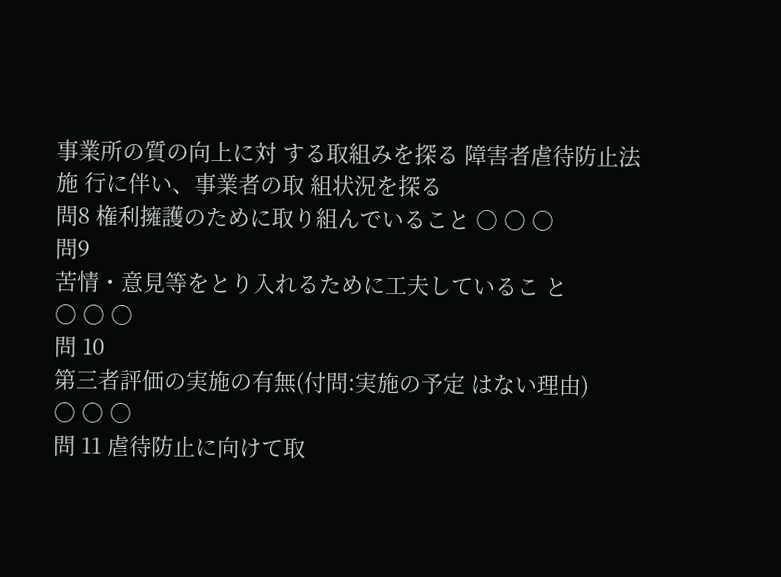事業所の質の向上に対 する取組みを探る 障害者虐待防止法施 行に伴い、事業者の取 組状況を探る
問8 権利擁護のために取り組んでいること ○ ○ ○
問9
苦情・意見等をとり入れるために工夫しているこ と
○ ○ ○
問 10
第三者評価の実施の有無(付問:実施の予定 はない理由)
○ ○ ○
問 11 虐待防止に向けて取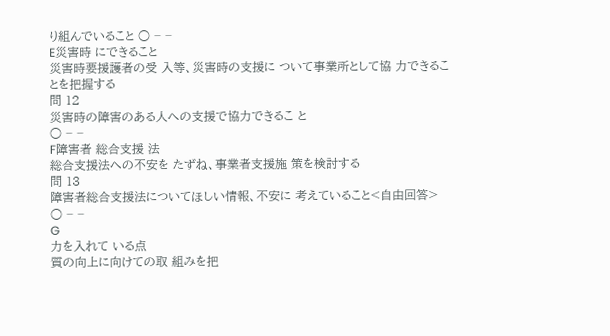り組んでいること ○ − −
E災害時 にできること
災害時要援護者の受 入等、災害時の支援に ついて事業所として協 力できることを把握する
問 12
災害時の障害のある人への支援で協力できるこ と
○ − −
F障害者 総合支援 法
総合支援法への不安を たずね、事業者支援施 策を検討する
問 13
障害者総合支援法についてほしい情報、不安に 考えていること<自由回答>
○ − −
G
力を入れて いる点
質の向上に向けての取 組みを把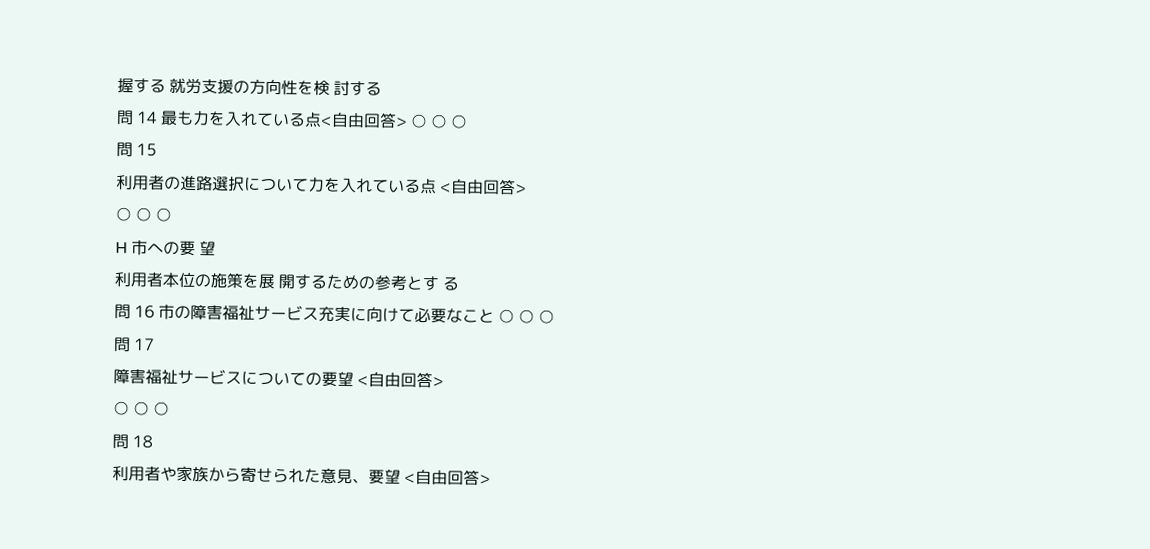握する 就労支援の方向性を検 討する
問 14 最も力を入れている点<自由回答> ○ ○ ○
問 15
利用者の進路選択について力を入れている点 <自由回答>
○ ○ ○
H 市への要 望
利用者本位の施策を展 開するための参考とす る
問 16 市の障害福祉サービス充実に向けて必要なこと ○ ○ ○
問 17
障害福祉サービスについての要望 <自由回答>
○ ○ ○
問 18
利用者や家族から寄せられた意見、要望 <自由回答>